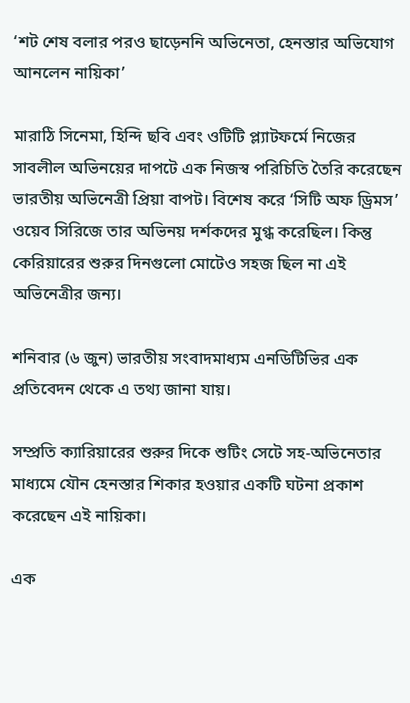‘শট শেষ বলার পরও ছাড়েননি অভিনেতা, হেনস্তার অভিযোগ আনলেন নায়িকা’

মারাঠি সিনেমা, হিন্দি ছবি এবং ওটিটি প্ল্যাটফর্মে নিজের সাবলীল অভিনয়ের দাপটে এক নিজস্ব পরিচিতি তৈরি করেছেন ভারতীয় অভিনেত্রী প্রিয়া বাপট। বিশেষ করে ‘সিটি অফ ড্রিমস’ ওয়েব সিরিজে তার অভিনয় দর্শকদের মুগ্ধ করেছিল। কিন্তু কেরিয়ারের শুরুর দিনগুলো মোটেও সহজ ছিল না এই অভিনেত্রীর জন্য।

শনিবার (৬ জুন) ভারতীয় সংবাদমাধ্যম এনডিটিভির এক প্রতিবেদন থেকে এ তথ্য জানা যায়।

সম্প্রতি ক্যারিয়ারের শুরুর দিকে শুটিং সেটে সহ-অভিনেতার মাধ্যমে যৌন হেনস্তার শিকার হওয়ার একটি ঘটনা প্রকাশ করেছেন এই নায়িকা।

এক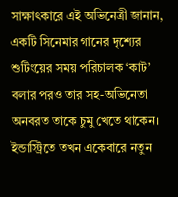সাক্ষাৎকারে এই অভিনেত্রী জানান, একটি সিনেমার গানের দৃশ্যের শুটিংয়ের সময় পরিচালক ‘কাট’ বলার পরও তার সহ-অভিনেতা অনবরত তাকে চুমু খেতে থাকেন। ইন্ডাস্ট্রিতে তখন একেবারে নতুন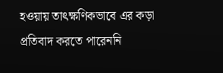হওয়ায় তাৎক্ষণিকভাবে এর কড়া প্রতিবাদ করতে পারেননি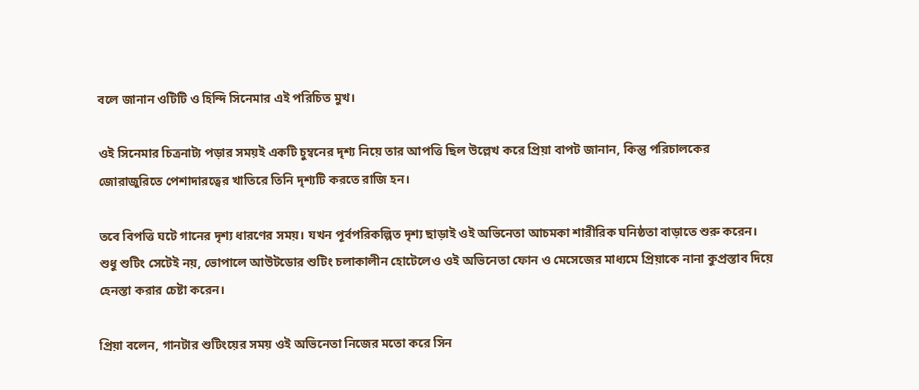বলে জানান ওটিটি ও হিন্দি সিনেমার এই পরিচিত মুখ।

ওই সিনেমার চিত্রনাট্য পড়ার সময়ই একটি চুম্বনের দৃশ্য নিয়ে তার আপত্তি ছিল উল্লেখ করে প্রিয়া বাপট জানান, কিন্তু পরিচালকের জোরাজুরিতে পেশাদারত্বের খাতিরে তিনি দৃশ্যটি করতে রাজি হন।

তবে বিপত্তি ঘটে গানের দৃশ্য ধারণের সময়। যখন পূর্বপরিকল্পিত দৃশ্য ছাড়াই ওই অভিনেতা আচমকা শারীরিক ঘনিষ্ঠতা বাড়াতে শুরু করেন। শুধু শুটিং সেটেই নয়, ভোপালে আউটডোর শুটিং চলাকালীন হোটেলেও ওই অভিনেতা ফোন ও মেসেজের মাধ্যমে প্রিয়াকে নানা কুপ্রস্তাব দিয়ে হেনস্তা করার চেষ্টা করেন।

প্রিয়া বলেন, গানটার শুটিংয়ের সময় ওই অভিনেতা নিজের মতো করে সিন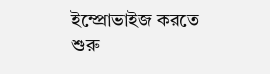ইম্প্রোভাইজ করতে শুরু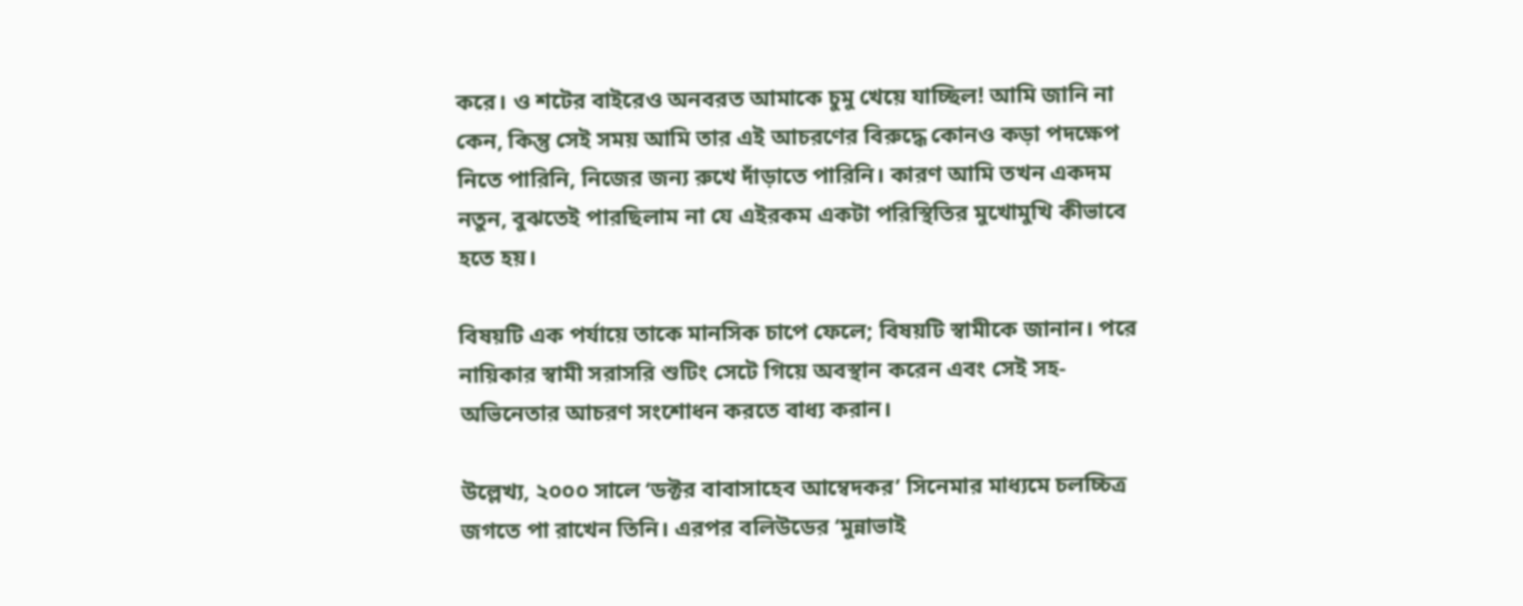করে। ও শটের বাইরেও অনবরত আমাকে চুমু খেয়ে যাচ্ছিল! আমি জানি না কেন, কিন্তু সেই সময় আমি তার এই আচরণের বিরুদ্ধে কোনও কড়া পদক্ষেপ নিতে পারিনি, নিজের জন্য রুখে দাঁড়াতে পারিনি। কারণ আমি তখন একদম নতুন, বুঝতেই পারছিলাম না যে এইরকম একটা পরিস্থিতির মুখোমুখি কীভাবে হতে হয়।

বিষয়টি এক পর্যায়ে তাকে মানসিক চাপে ফেলে; বিষয়টি স্বামীকে জানান। পরে নায়িকার স্বামী সরাসরি শুটিং সেটে গিয়ে অবস্থান করেন এবং সেই সহ-অভিনেতার আচরণ সংশোধন করতে বাধ্য করান।

উল্লেখ্য, ২০০০ সালে ‘ডক্টর বাবাসাহেব আম্বেদকর’ সিনেমার মাধ্যমে চলচ্চিত্র জগতে পা রাখেন তিনি। এরপর বলিউডের ‘মুন্নাভাই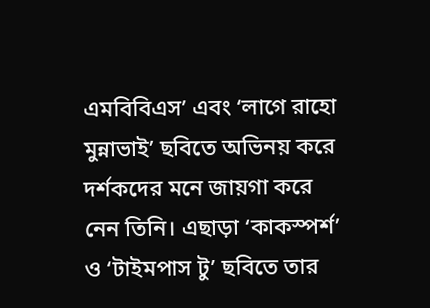এমবিবিএস’ এবং ‘লাগে রাহো মুন্নাভাই’ ছবিতে অভিনয় করে দর্শকদের মনে জায়গা করে নেন তিনি। এছাড়া ‘কাকস্পর্শ’ ও ‘টাইমপাস টু’ ছবিতে তার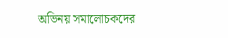অভিনয় সমালোচকদের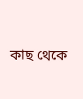কাছ থেকে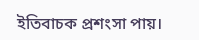ইতিবাচক প্রশংসা পায়।